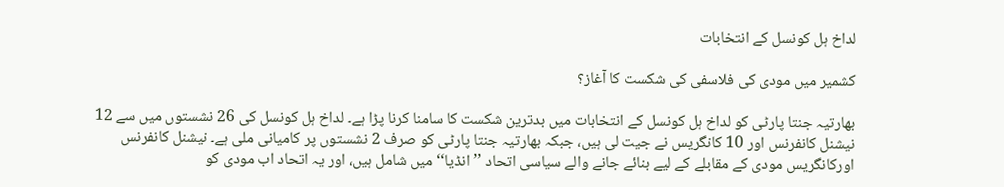لداخ ہل کونسل کے انتخابات

کشمیر میں مودی کی فلاسفی کی شکست کا آغاز؟

بھارتیہ جنتا پارٹی کو لداخ ہل کونسل کے انتخابات میں بدترین شکست کا سامنا کرنا پڑا ہے۔ لداخ ہل کونسل کی 26 نشستوں میں سے 12 نیشنل کانفرنس اور 10 کانگریس نے جیت لی ہیں، جبکہ بھارتیہ جنتا پارٹی کو صرف 2 نشستوں پر کامیانی ملی ہے۔ نیشنل کانفرنس اورکانگریس مودی کے مقابلے کے لیے بنائے جانے والے سیاسی اتحاد ’’انڈیا‘‘ میں شامل ہیں، اور یہ اتحاد اب مودی کو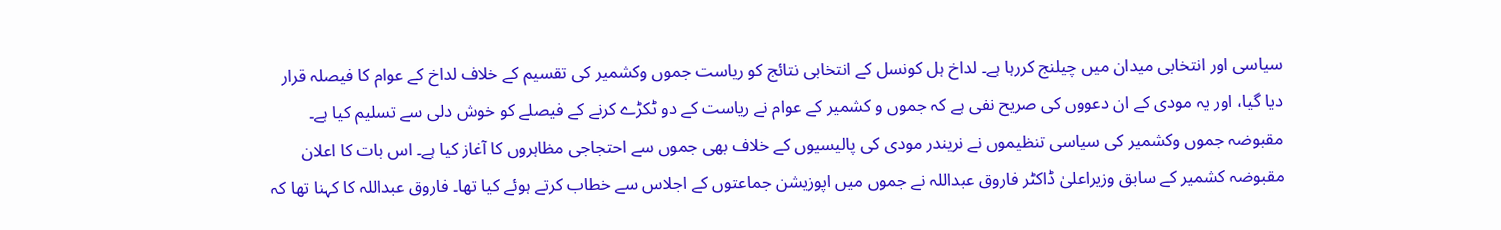سیاسی اور انتخابی میدان میں چیلنج کررہا ہے۔ لداخ ہل کونسل کے انتخابی نتائج کو ریاست جموں وکشمیر کی تقسیم کے خلاف لداخ کے عوام کا فیصلہ قرار دیا گیا، اور یہ مودی کے ان دعووں کی صریح نفی ہے کہ جموں و کشمیر کے عوام نے ریاست کے دو ٹکڑے کرنے کے فیصلے کو خوش دلی سے تسلیم کیا ہے۔ مقبوضہ جموں وکشمیر کی سیاسی تنظیموں نے نریندر مودی کی پالیسیوں کے خلاف بھی جموں سے احتجاجی مظاہروں کا آغاز کیا ہے۔ اس بات کا اعلان مقبوضہ کشمیر کے سابق وزیراعلیٰ ڈاکٹر فاروق عبداللہ نے جموں میں اپوزیشن جماعتوں کے اجلاس سے خطاب کرتے ہوئے کیا تھا۔ فاروق عبداللہ کا کہنا تھا کہ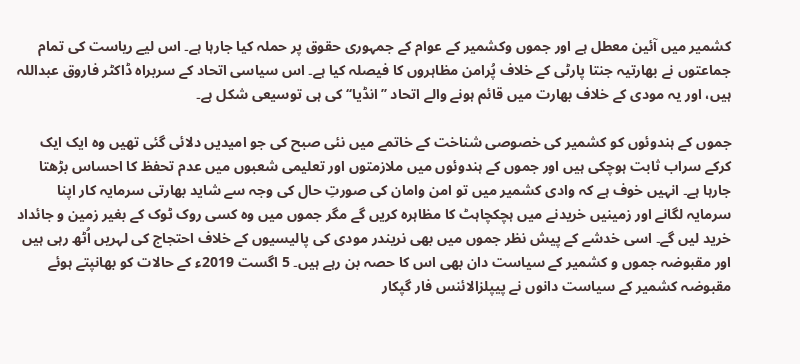کشمیر میں آئین معطل ہے اور جموں وکشمیر کے عوام کے جمہوری حقوق پر حملہ کیا جارہا ہے۔ اس لیے ریاست کی تمام جماعتوں نے بھارتیہ جنتا پارٹی کے خلاف پُرامن مظاہروں کا فیصلہ کیا ہے۔ اس سیاسی اتحاد کے سربراہ ڈاکٹر فاروق عبداللہ ہیں، اور یہ مودی کے خلاف بھارت میں قائم ہونے والے اتحاد ’’انڈیا‘‘ کی ہی توسیعی شکل ہے۔

جموں کے ہندوئوں کو کشمیر کی خصوصی شناخت کے خاتمے میں نئی صبح کی جو امیدیں دلائی گئی تھیں وہ ایک ایک کرکے سراب ثابت ہوچکی ہیں اور جموں کے ہندوئوں میں ملازمتوں اور تعلیمی شعبوں میں عدم تحفظ کا احساس بڑھتا جارہا ہے۔ انہیں خوف ہے کہ وادی کشمیر میں تو امن وامان کی صورتِ حال کی وجہ سے شاید بھارتی سرمایہ کار اپنا سرمایہ لگانے اور زمینیں خریدنے میں ہچکچاہٹ کا مظاہرہ کریں گے مگر جموں میں وہ کسی روک ٹوک کے بغیر زمین و جائداد خرید لیں گے۔ اسی خدشے کے پیش نظر جموں میں بھی نریندر مودی کی پالیسیوں کے خلاف احتجاج کی لہریں اُٹھ رہی ہیں اور مقبوضہ جموں و کشمیر کے سیاست دان بھی اس کا حصہ بن رہے ہیں۔ 5 اگست 2019ء کے حالات کو بھانپتے ہوئے مقبوضہ کشمیر کے سیاست دانوں نے پیپلزالائنس فار گپکار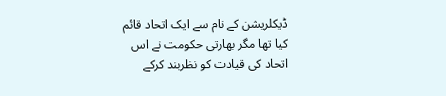ڈیکلریشن کے نام سے ایک اتحاد قائم کیا تھا مگر بھارتی حکومت نے اس اتحاد کی قیادت کو نظربند کرکے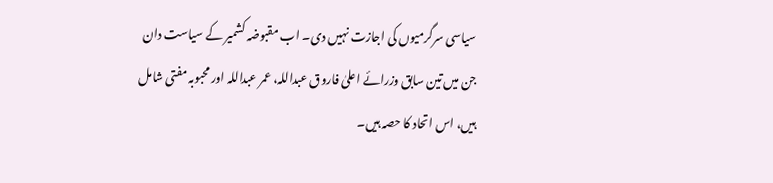سیاسی سرگرمیوں کی اجازت نہیں دی۔ اب مقبوضہ کشمیر کے سیاست دان جن میں تین سابق وزرائے اعلیٰ فاروق عبداللہ، عمر عبداللہ اور محبوبہ مفتی شامل ہیں، اس اتحاد کا حصہ ہیں۔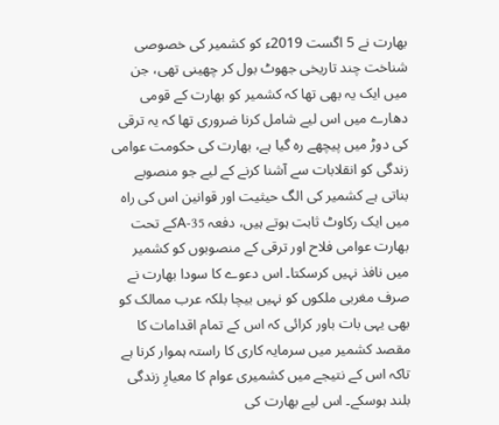بھارت نے 5 اگست 2019ء کو کشمیر کی خصوصی شناخت چند تاریخی جھوٹ بول کر چھینی تھی، جن میں ایک یہ بھی تھا کہ کشمیر کو بھارت کے قومی دھارے میں اس لیے شامل کرنا ضروری تھا کہ یہ ترقی کی دوڑ میں پیچھے رہ گیا ہے، بھارت کی حکومت عوامی زندگی کو انقلابات سے آشنا کرنے کے لیے جو منصوبے بناتی ہے کشمیر کی الگ حیثیت اور قوانین اس کی راہ میں ایک رکاوٹ ثابت ہوتے ہیں، دفعہ 35-Aکے تحت بھارت عوامی فلاح اور ترقی کے منصوبوں کو کشمیر میں نافذ نہیں کرسکتا۔ اس دعوے کا سودا بھارت نے صرف مغربی ملکوں کو نہیں بیچا بلکہ عرب ممالک کو بھی یہی بات باور کرائی کہ اس کے تمام اقدامات کا مقصد کشمیر میں سرمایہ کاری کا راستہ ہموار کرنا ہے تاکہ اس کے نتیجے میں کشمیری عوام کا معیارِ زندگی بلند ہوسکے۔ اس لیے بھارت کی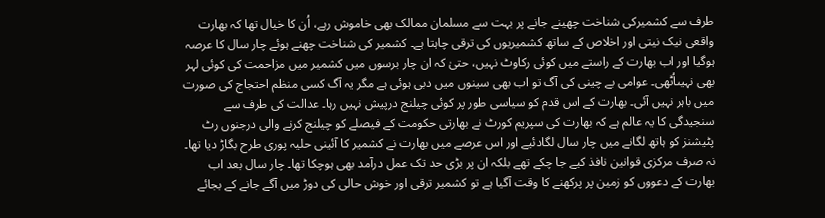طرف سے کشمیرکی شناخت چھینے جانے پر بہت سے مسلمان ممالک بھی خاموش رہے، اُن کا خیال تھا کہ بھارت واقعی نیک نیتی اور اخلاص کے ساتھ کشمیریوں کی ترقی چاہتا ہے۔ کشمیر کی شناخت چھنے ہوئے چار سال کا عرصہ ہوگیا اور اب بھارت کے راستے میں کوئی رکاوٹ نہیں، حتیٰ کہ ان چار برسوں میں کشمیر میں مزاحمت کی کوئی لہر بھی نہیںاُٹھی۔ عوامی بے چینی کی آگ تو اب بھی سینوں میں دبی ہوئی ہے مگر یہ آگ کسی منظم احتجاج کی صورت میں باہر نہیں آئی۔ بھارت کے اس قدم کو سیاسی طور پر کوئی چیلنج درپیش نہیں رہا۔ عدالت کی طرف سے سنجیدگی کا یہ عالم ہے کہ بھارت کی سپریم کورٹ نے بھارتی حکومت کے فیصلے کو چیلنج کرنے والی درجنوں رٹ پٹیشنز کو ہاتھ لگانے میں چار سال لگادئیے اور اس عرصے میں بھارت نے کشمیر کا آئینی حلیہ پوری طرح بگاڑ دیا تھا۔ نہ صرف مرکزی قوانین نافذ کیے جا چکے تھے بلکہ ان پر بڑی حد تک عمل درآمد بھی ہوچکا تھا۔ چار سال بعد اب بھارت کے دعووں کو زمین پر پرکھنے کا وقت آگیا ہے تو کشمیر ترقی اور خوش حالی کی دوڑ میں آگے جانے کے بجائے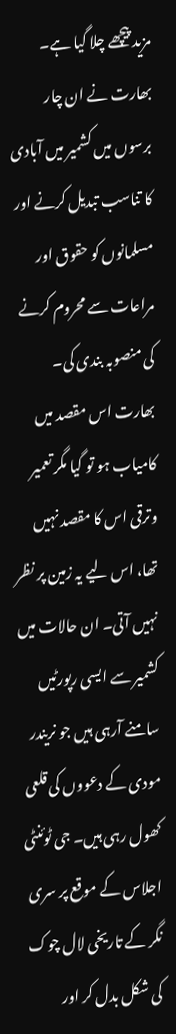مزید پیچھے چلا گیا ہے۔ بھارت نے ان چار برسوں میں کشمیر میں آبادی کا تناسب تبدیل کرنے اور مسلمانوں کو حقوق اور مراعات سے محروم کرنے کی منصوبہ بندی کی۔ بھارت اس مقصد میں کامیاب ہو تو گیا مگر تعمیر وترقی اس کا مقصد نہیں تھا، اس لیے یہ زمین پر نظر نہیں آتی۔ ان حالات میں کشمیر سے ایسی رپورٹیں سامنے آرہی ہیں جو نریندر مودی کے دعووں کی قلعی کھول رہی ہیں۔ جی ٹوئنٹی اجلاس کے موقع پر سری نگر کے تاریخی لال چوک کی شکل بدل کر اور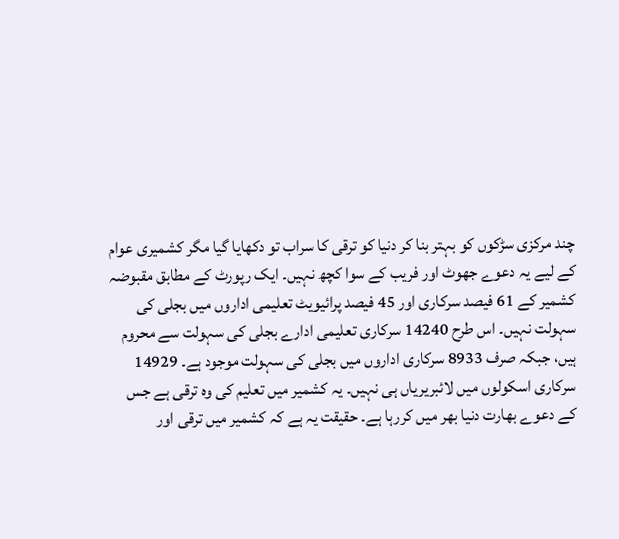چند مرکزی سڑکوں کو بہتر بنا کر دنیا کو ترقی کا سراب تو دکھایا گیا مگر کشمیری عوام کے لیے یہ دعوے جھوٹ اور فریب کے سوا کچھ نہیں۔ ایک رپورٹ کے مطابق مقبوضہ کشمیر کے 61 فیصد سرکاری اور 45 فیصد پرائیویٹ تعلیمی اداروں میں بجلی کی سہولت نہیں۔ اس طرح 14240 سرکاری تعلیمی ادارے بجلی کی سہولت سے محروم ہیں، جبکہ صرف 8933 سرکاری اداروں میں بجلی کی سہولت موجود ہے۔ 14929 سرکاری اسکولوں میں لائبریریاں ہی نہیں۔ یہ کشمیر میں تعلیم کی وہ ترقی ہے جس کے دعوے بھارت دنیا بھر میں کررہا ہے۔ حقیقت یہ ہے کہ کشمیر میں ترقی اور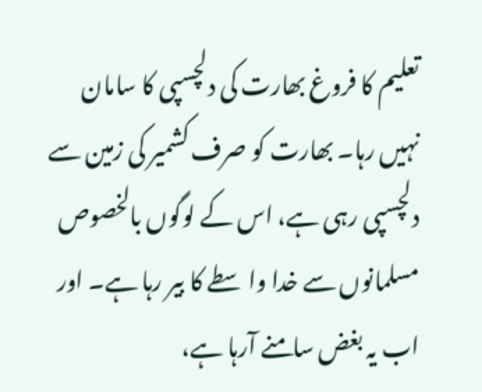تعلیم کا فروغ بھارت کی دلچسپی کا سامان نہیں رہا۔ بھارت کو صرف کشمیر کی زمین سے دلچسپی رہی ہے، اس کے لوگوں بالخصوص مسلمانوں سے خدا واسطے کا بیر رہا ہے۔ اور اب یہ بغض سامنے آرہا ہے،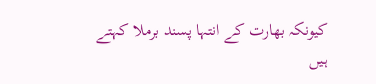کیونکہ بھارت کے انتہا پسند برملا کہتے ہیں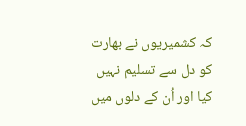کہ کشمیریوں نے بھارت کو دل سے تسلیم نہیں کیا اور اُن کے دلوں میں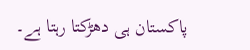پاکستان ہی دھڑکتا رہتا ہے۔